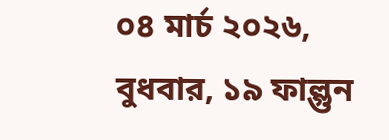০৪ মার্চ ২০২৬, বুধবার, ১৯ ফাল্গুন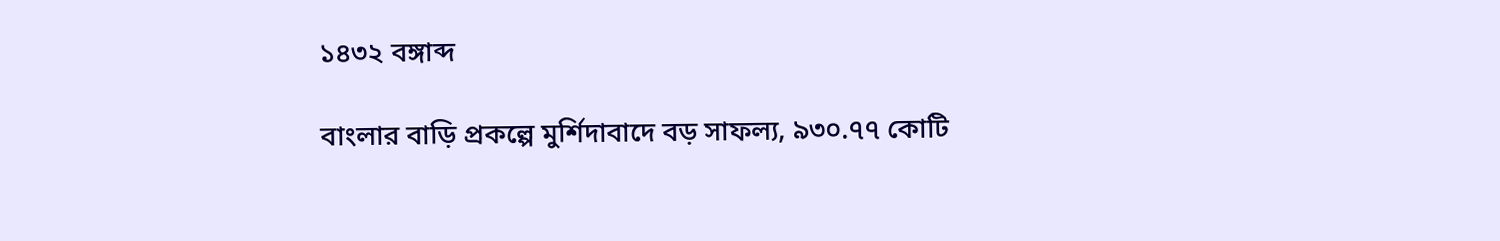১৪৩২ বঙ্গাব্দ

বাংলার বাড়ি প্রকল্পে মুর্শিদাবাদে বড় সাফল্য, ৯৩০.৭৭ কোটি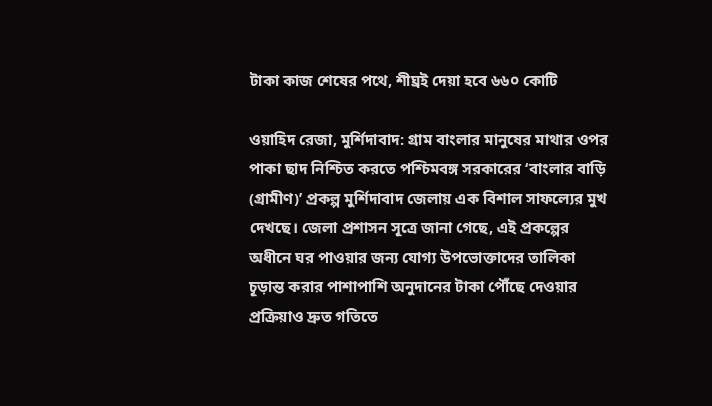টাকা কাজ শেষের পথে, শীঘ্রই দেয়া হবে ৬৬০ কোটি

ওয়াহিদ রেজা, মুর্শিদাবাদ: গ্রাম বাংলার মানুষের মাথার ওপর পাকা ছাদ নিশ্চিত করতে পশ্চিমবঙ্গ সরকারের ‘বাংলার বাড়ি (গ্রামীণ)’ প্রকল্প মুর্শিদাবাদ জেলায় এক বিশাল সাফল্যের মুখ দেখছে। জেলা প্রশাসন সূত্রে জানা গেছে, এই প্রকল্পের অধীনে ঘর পাওয়ার জন্য যোগ্য উপভোক্তাদের তালিকা চূড়ান্ত করার পাশাপাশি অনুদানের টাকা পৌঁছে দেওয়ার প্রক্রিয়াও দ্রুত গতিতে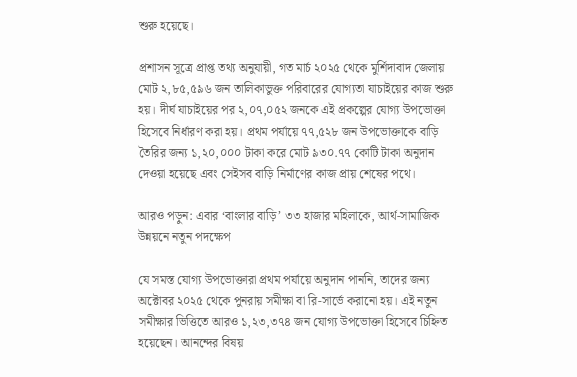শুরু হয়েছে।

প্রশাসন সূত্রে প্রাপ্ত তথ্য অনুযায়ী, গত মার্চ ২০২৫ থেকে মুর্শিদাবাদ জেলায় মোট ২,৮৫,৫৯৬ জন তালিকাভুক্ত পরিবারের যোগ্যতা যাচাইয়ের কাজ শুরু হয়। দীর্ঘ যাচাইয়ের পর ২,০৭,০৫২ জনকে এই প্রকল্পের যোগ্য উপভোক্তা হিসেবে নির্ধারণ করা হয়। প্রথম পর্যায়ে ৭৭,৫২৮ জন উপভোক্তাকে বাড়ি তৈরির জন্য ১,২০,০০০ টাকা করে মোট ৯৩০.৭৭ কোটি টাকা অনুদান দেওয়া হয়েছে এবং সেইসব বাড়ি নির্মাণের কাজ প্রায় শেষের পথে।

আরও পড়ুন: এবার ‘বাংলার বাড়ি’ ৩৩ হাজার মহিলাকে, আর্থ-সামাজিক উন্নয়নে নতুন পদক্ষেপ

যে সমস্ত যোগ্য উপভোক্তারা প্রথম পর্যায়ে অনুদান পাননি, তাদের জন্য অক্টোবর ২০২৫ থেকে পুনরায় সমীক্ষা বা রি-সার্ভে করানো হয়। এই নতুন সমীক্ষার ভিত্তিতে আরও ১,২৩,৩৭৪ জন যোগ্য উপভোক্তা হিসেবে চিহ্নিত হয়েছেন। আনন্দের বিষয়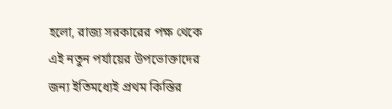হলো, রাজ্য সরকারের পক্ষ থেকে এই নতুন পর্যায়ের উপভোক্তাদের জন্য ইতিমধ্যেই প্রথম কিস্তির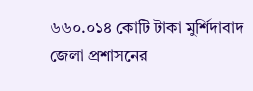৬৬০.০১৪ কোটি টাকা মুর্শিদাবাদ জেলা প্রশাসনের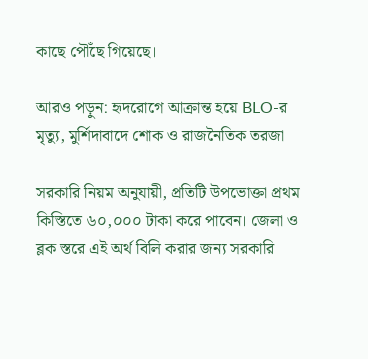কাছে পৌঁছে গিয়েছে।

আরও পড়ুন: হৃদরোগে আক্রান্ত হয়ে BLO-র মৃত্যু, মুর্শিদাবাদে শোক ও রাজনৈতিক তরজা

সরকারি নিয়ম অনুযায়ী, প্রতিটি উপভোক্তা প্রথম কিস্তিতে ৬০,০০০ টাকা করে পাবেন। জেলা ও ব্লক স্তরে এই অর্থ বিলি করার জন্য সরকারি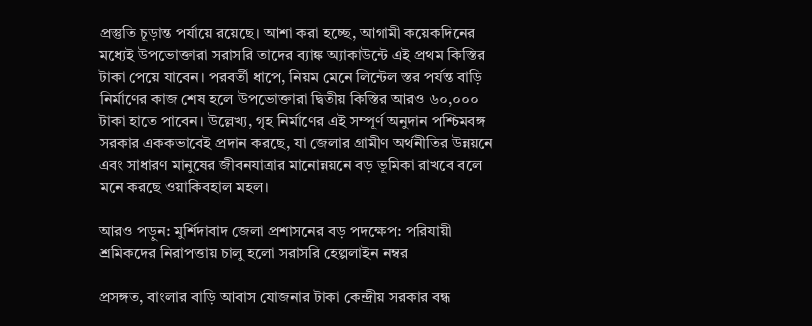প্রস্তুতি চূড়ান্ত পর্যায়ে রয়েছে। আশা করা হচ্ছে, আগামী কয়েকদিনের মধ্যেই উপভোক্তারা সরাসরি তাদের ব্যাঙ্ক অ্যাকাউন্টে এই প্রথম কিস্তির টাকা পেয়ে যাবেন। পরবর্তী ধাপে, নিয়ম মেনে লিন্টেল স্তর পর্যন্ত বাড়ি নির্মাণের কাজ শেষ হলে উপভোক্তারা দ্বিতীয় কিস্তির আরও ৬০,০০০ টাকা হাতে পাবেন। উল্লেখ্য, গৃহ নির্মাণের এই সম্পূর্ণ অনুদান পশ্চিমবঙ্গ সরকার এককভাবেই প্রদান করছে, যা জেলার গ্রামীণ অর্থনীতির উন্নয়নে এবং সাধারণ মানুষের জীবনযাত্রার মানোন্নয়নে বড় ভূমিকা রাখবে বলে মনে করছে ওয়াকিবহাল মহল।

আরও পড়ুন: মুর্শিদাবাদ জেলা প্রশাসনের বড় পদক্ষেপ: পরিযায়ী শ্রমিকদের নিরাপত্তায় চালু হলো সরাসরি হেল্পলাইন নম্বর

প্রসঙ্গত, বাংলার বাড়ি আবাস যোজনার টাকা কেন্দ্রীয় সরকার বন্ধ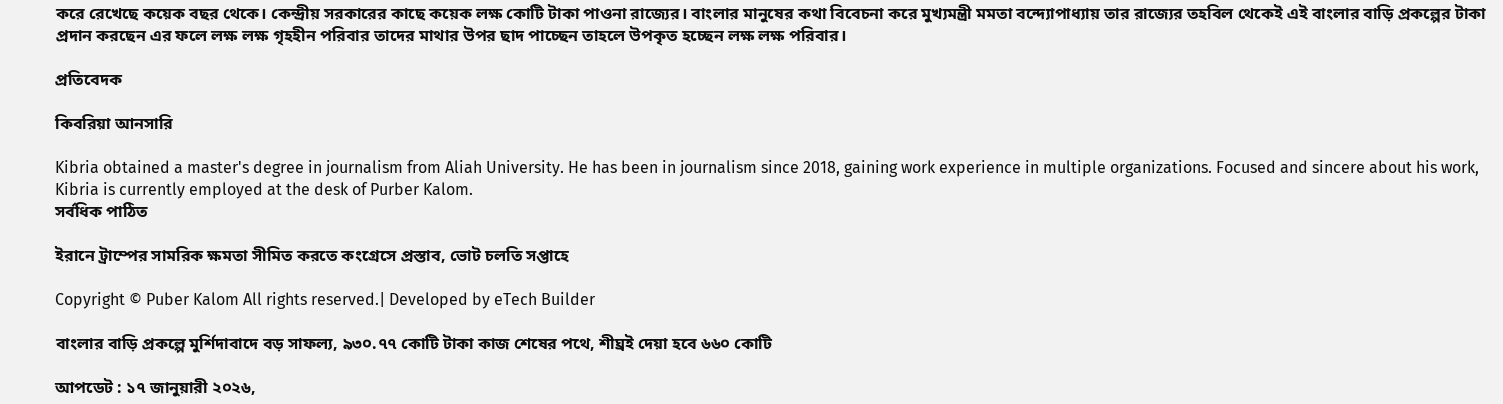করে রেখেছে কয়েক বছর থেকে। কেন্দ্রীয় সরকারের কাছে কয়েক লক্ষ কোটি টাকা পাওনা রাজ্যের। বাংলার মানুষের কথা বিবেচনা করে মুখ্যমন্ত্রী মমতা বন্দ্যোপাধ্যায় তার রাজ্যের তহবিল থেকেই এই বাংলার বাড়ি প্রকল্পের টাকা প্রদান করছেন এর ফলে লক্ষ লক্ষ গৃহহীন পরিবার তাদের মাথার উপর ছাদ পাচ্ছেন তাহলে উপকৃত হচ্ছেন লক্ষ লক্ষ পরিবার।

প্রতিবেদক

কিবরিয়া আনসারি

Kibria obtained a master's degree in journalism from Aliah University. He has been in journalism since 2018, gaining work experience in multiple organizations. Focused and sincere about his work, Kibria is currently employed at the desk of Purber Kalom.
সর্বধিক পাঠিত

ইরানে ট্রাম্পের সামরিক ক্ষমতা সীমিত করতে কংগ্রেসে প্রস্তাব, ভোট চলতি সপ্তাহে

Copyright © Puber Kalom All rights reserved.| Developed by eTech Builder

বাংলার বাড়ি প্রকল্পে মুর্শিদাবাদে বড় সাফল্য, ৯৩০.৭৭ কোটি টাকা কাজ শেষের পথে, শীঘ্রই দেয়া হবে ৬৬০ কোটি

আপডেট : ১৭ জানুয়ারী ২০২৬,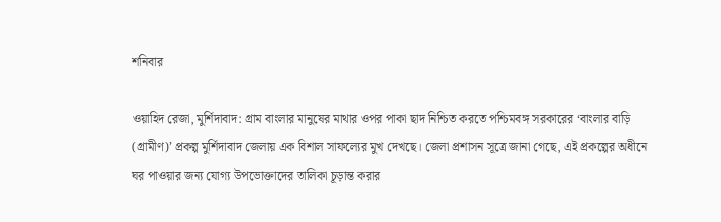শনিবার

ওয়াহিদ রেজা, মুর্শিদাবাদ: গ্রাম বাংলার মানুষের মাথার ওপর পাকা ছাদ নিশ্চিত করতে পশ্চিমবঙ্গ সরকারের ‘বাংলার বাড়ি (গ্রামীণ)’ প্রকল্প মুর্শিদাবাদ জেলায় এক বিশাল সাফল্যের মুখ দেখছে। জেলা প্রশাসন সূত্রে জানা গেছে, এই প্রকল্পের অধীনে ঘর পাওয়ার জন্য যোগ্য উপভোক্তাদের তালিকা চূড়ান্ত করার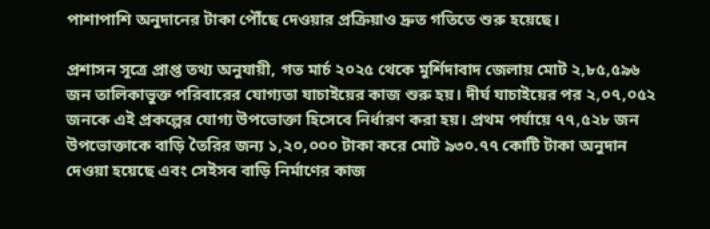পাশাপাশি অনুদানের টাকা পৌঁছে দেওয়ার প্রক্রিয়াও দ্রুত গতিতে শুরু হয়েছে।

প্রশাসন সূত্রে প্রাপ্ত তথ্য অনুযায়ী, গত মার্চ ২০২৫ থেকে মুর্শিদাবাদ জেলায় মোট ২,৮৫,৫৯৬ জন তালিকাভুক্ত পরিবারের যোগ্যতা যাচাইয়ের কাজ শুরু হয়। দীর্ঘ যাচাইয়ের পর ২,০৭,০৫২ জনকে এই প্রকল্পের যোগ্য উপভোক্তা হিসেবে নির্ধারণ করা হয়। প্রথম পর্যায়ে ৭৭,৫২৮ জন উপভোক্তাকে বাড়ি তৈরির জন্য ১,২০,০০০ টাকা করে মোট ৯৩০.৭৭ কোটি টাকা অনুদান দেওয়া হয়েছে এবং সেইসব বাড়ি নির্মাণের কাজ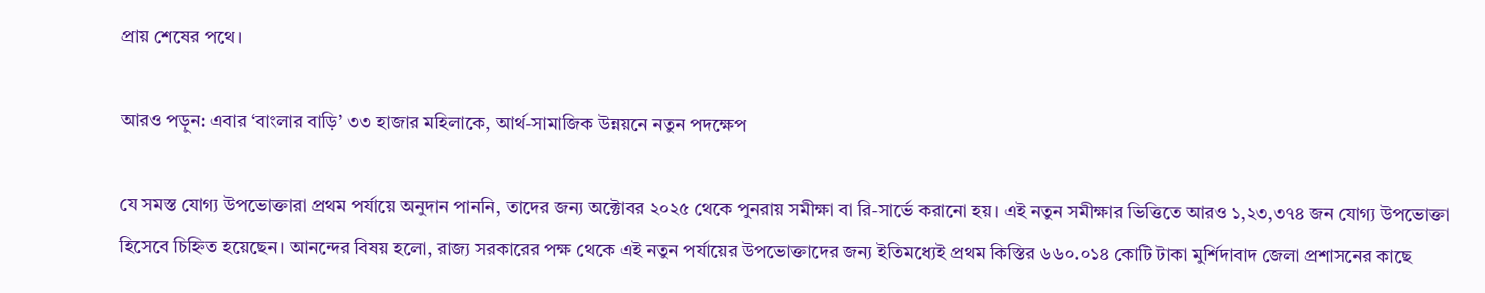প্রায় শেষের পথে।

আরও পড়ুন: এবার ‘বাংলার বাড়ি’ ৩৩ হাজার মহিলাকে, আর্থ-সামাজিক উন্নয়নে নতুন পদক্ষেপ

যে সমস্ত যোগ্য উপভোক্তারা প্রথম পর্যায়ে অনুদান পাননি, তাদের জন্য অক্টোবর ২০২৫ থেকে পুনরায় সমীক্ষা বা রি-সার্ভে করানো হয়। এই নতুন সমীক্ষার ভিত্তিতে আরও ১,২৩,৩৭৪ জন যোগ্য উপভোক্তা হিসেবে চিহ্নিত হয়েছেন। আনন্দের বিষয় হলো, রাজ্য সরকারের পক্ষ থেকে এই নতুন পর্যায়ের উপভোক্তাদের জন্য ইতিমধ্যেই প্রথম কিস্তির ৬৬০.০১৪ কোটি টাকা মুর্শিদাবাদ জেলা প্রশাসনের কাছে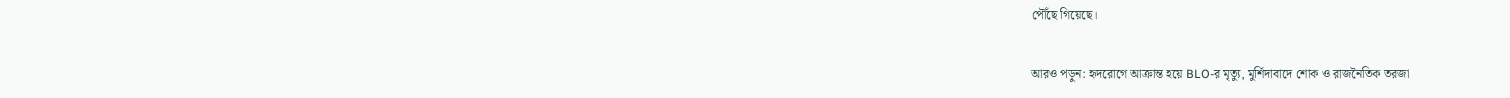পৌঁছে গিয়েছে।

আরও পড়ুন: হৃদরোগে আক্রান্ত হয়ে BLO-র মৃত্যু, মুর্শিদাবাদে শোক ও রাজনৈতিক তরজা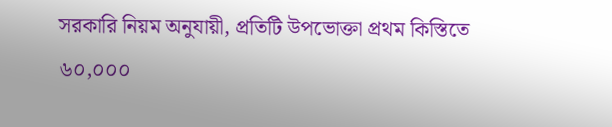সরকারি নিয়ম অনুযায়ী, প্রতিটি উপভোক্তা প্রথম কিস্তিতে ৬০,০০০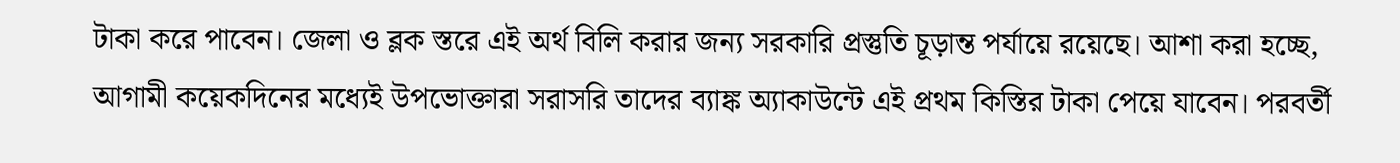টাকা করে পাবেন। জেলা ও ব্লক স্তরে এই অর্থ বিলি করার জন্য সরকারি প্রস্তুতি চূড়ান্ত পর্যায়ে রয়েছে। আশা করা হচ্ছে, আগামী কয়েকদিনের মধ্যেই উপভোক্তারা সরাসরি তাদের ব্যাঙ্ক অ্যাকাউন্টে এই প্রথম কিস্তির টাকা পেয়ে যাবেন। পরবর্তী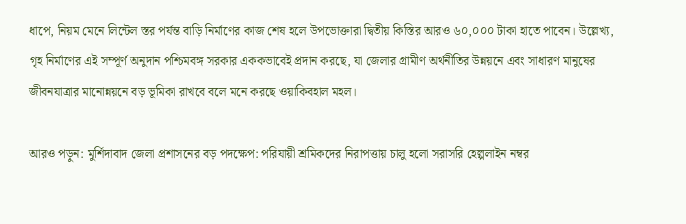ধাপে, নিয়ম মেনে লিন্টেল স্তর পর্যন্ত বাড়ি নির্মাণের কাজ শেষ হলে উপভোক্তারা দ্বিতীয় কিস্তির আরও ৬০,০০০ টাকা হাতে পাবেন। উল্লেখ্য, গৃহ নির্মাণের এই সম্পূর্ণ অনুদান পশ্চিমবঙ্গ সরকার এককভাবেই প্রদান করছে, যা জেলার গ্রামীণ অর্থনীতির উন্নয়নে এবং সাধারণ মানুষের জীবনযাত্রার মানোন্নয়নে বড় ভূমিকা রাখবে বলে মনে করছে ওয়াকিবহাল মহল।

আরও পড়ুন: মুর্শিদাবাদ জেলা প্রশাসনের বড় পদক্ষেপ: পরিযায়ী শ্রমিকদের নিরাপত্তায় চালু হলো সরাসরি হেল্পলাইন নম্বর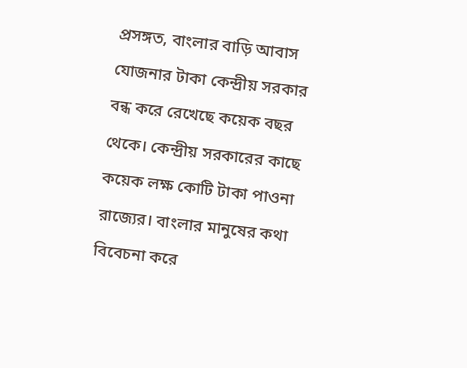প্রসঙ্গত, বাংলার বাড়ি আবাস যোজনার টাকা কেন্দ্রীয় সরকার বন্ধ করে রেখেছে কয়েক বছর থেকে। কেন্দ্রীয় সরকারের কাছে কয়েক লক্ষ কোটি টাকা পাওনা রাজ্যের। বাংলার মানুষের কথা বিবেচনা করে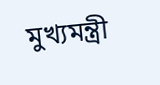মুখ্যমন্ত্রী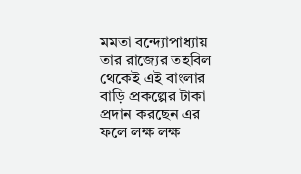মমতা বন্দ্যোপাধ্যায় তার রাজ্যের তহবিল থেকেই এই বাংলার বাড়ি প্রকল্পের টাকা প্রদান করছেন এর ফলে লক্ষ লক্ষ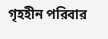গৃহহীন পরিবার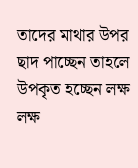তাদের মাথার উপর ছাদ পাচ্ছেন তাহলে উপকৃত হচ্ছেন লক্ষ লক্ষ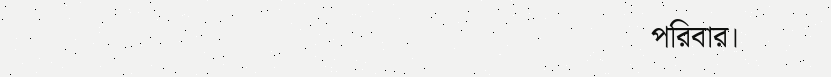পরিবার।